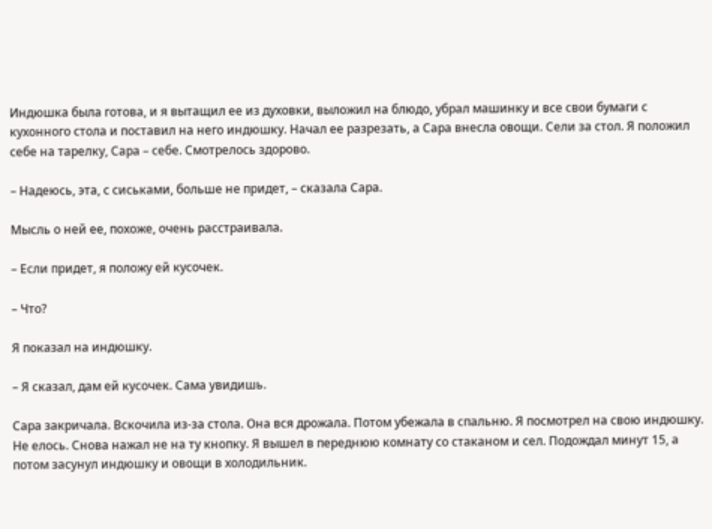Индюшка была готова, и я вытащил ее из духовки, выложил на блюдо, убрал машинку и все свои бумаги с кухонного стола и поставил на него индюшку. Начал ее разрезать, а Сара внесла овощи. Сели за стол. Я положил себе на тарелку, Сара – себе. Смотрелось здорово.

– Надеюсь, эта, с сиськами, больше не придет, – сказала Сара.

Мысль о ней ее, похоже, очень расстраивала.

– Если придет, я положу ей кусочек.

– Что?

Я показал на индюшку.

– Я сказал, дам ей кусочек. Сама увидишь.

Сара закричала. Вскочила из-за стола. Она вся дрожала. Потом убежала в спальню. Я посмотрел на свою индюшку. Не елось. Снова нажал не на ту кнопку. Я вышел в переднюю комнату со стаканом и сел. Подождал минут 15, а потом засунул индюшку и овощи в холодильник.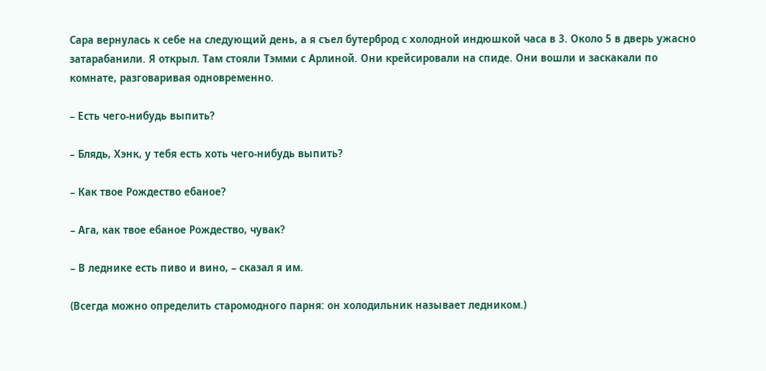Сара вернулась к себе на следующий день, а я съел бутерброд с холодной индюшкой часа в 3. Около 5 в дверь ужасно затарабанили. Я открыл. Там стояли Тэмми с Арлиной. Они крейсировали на спиде. Они вошли и заскакали по комнате, разговаривая одновременно.

– Есть чего-нибудь выпить?

– Блядь, Хэнк, у тебя есть хоть чего-нибудь выпить?

– Как твое Рождество ебаное?

– Ага, как твое ебаное Рождество, чувак?

– В леднике есть пиво и вино, – сказал я им.

(Всегда можно определить старомодного парня: он холодильник называет ледником.)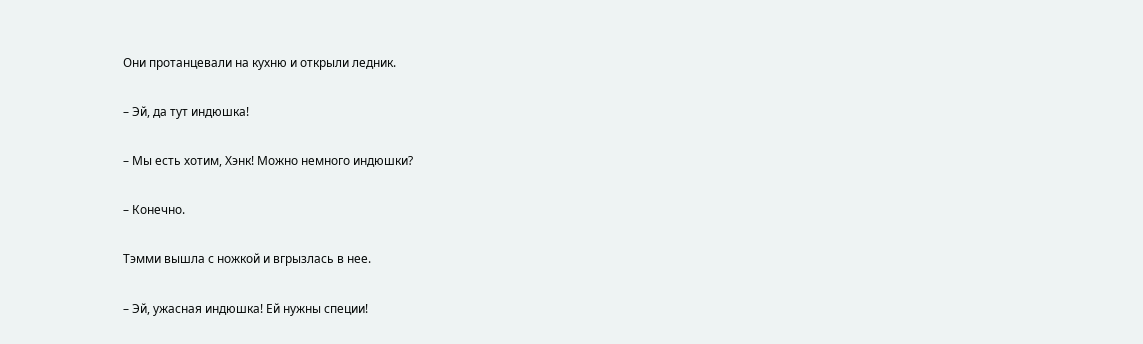Они протанцевали на кухню и открыли ледник.

– Эй, да тут индюшка!

– Мы есть хотим, Хэнк! Можно немного индюшки?

– Конечно.

Тэмми вышла с ножкой и вгрызлась в нее.

– Эй, ужасная индюшка! Ей нужны специи!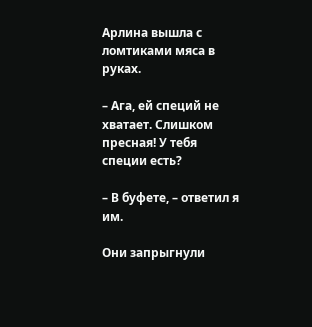Арлина вышла с ломтиками мяса в руках.

– Ага, ей специй не хватает. Слишком пресная! У тебя специи есть?

– В буфете, – ответил я им.

Они запрыгнули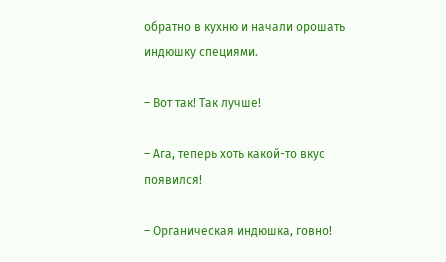обратно в кухню и начали орошать индюшку специями.

– Вот так! Так лучше!

– Ага, теперь хоть какой-то вкус появился!

– Органическая индюшка, говно!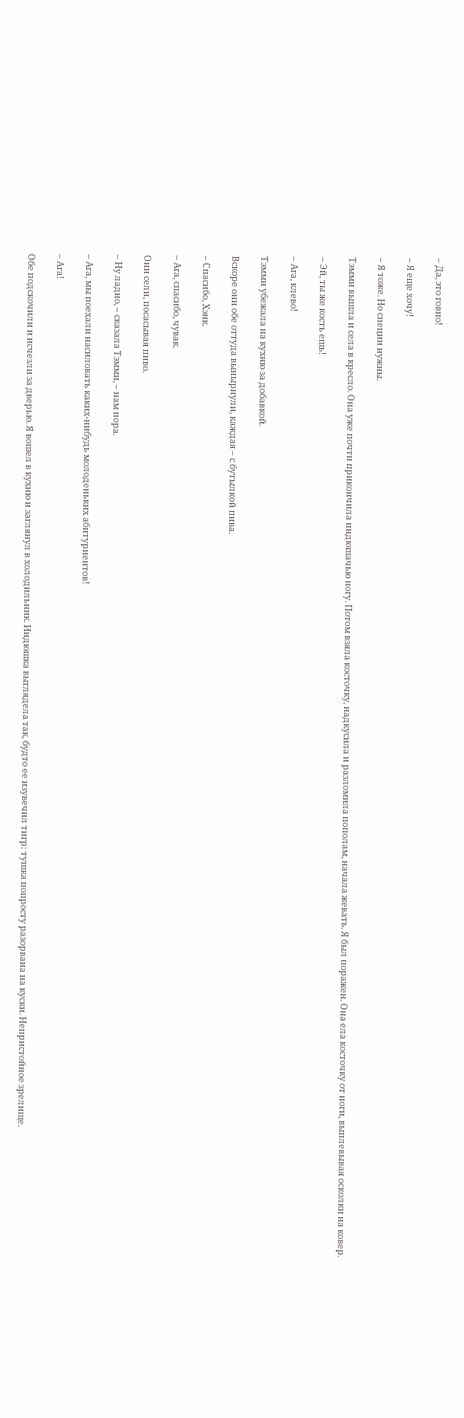– Да, это говно!

– Я еще хочу!

– Я тоже. Но специи нужны.

Тэмми вышла и села в кресло. Она уже почти прикончила индюшачью ногу. Потом взяла косточку, надкусила и разломила пополам, начала жевать. Я был поражен. Она ела косточку от ноги, выплевывая осколки на ковер.

– Эй, ты же кость ешь!

– Ага, клево!

Тэмми убежала на кухню за добавкой.

Вскоре они обе оттуда вынырнули, каждая – с бутылкой пива.

– Спасибо, Хэнк.

– Ага, спасибо, чувак.

Они сели, посасывая пиво.

– Ну ладно, – сказала Тэмми, – нам пора.

– Ага, мы поехали насиловать каких-нибудь молоденьких абитуриентов!

– Ага!

Обе подскочили и исчезли за дверью. Я вошел в кухню и заглянул в холодильник. Индюшка выглядела так, будто ее изувечил тигр: тушка попросту разорвана на куски. Непристойное зрелище.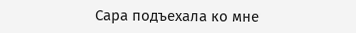Сара подъехала ко мне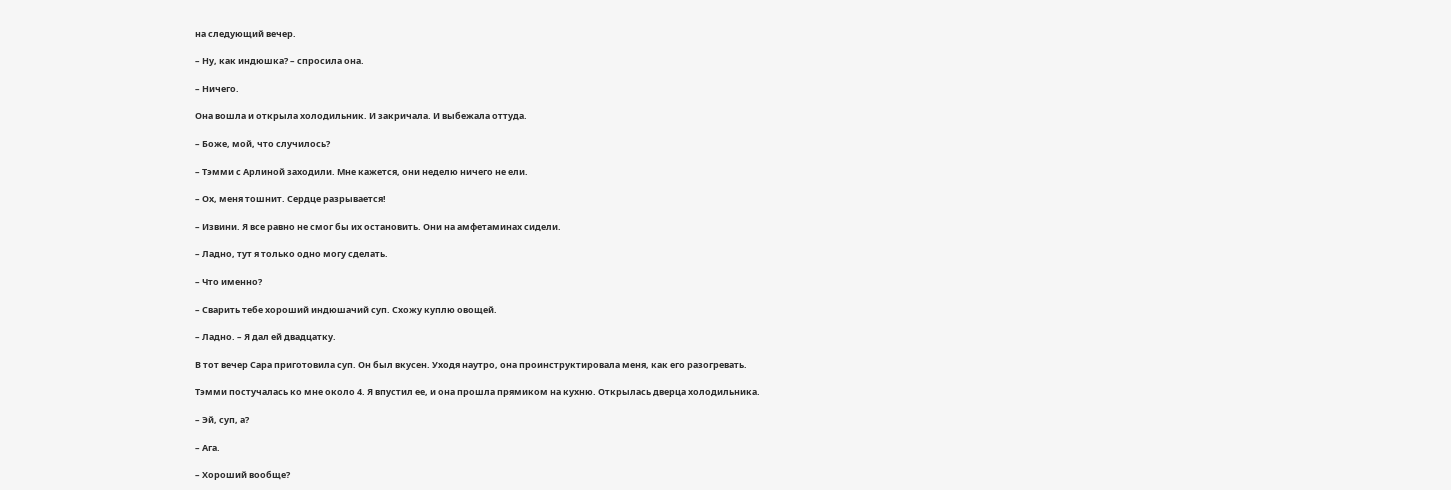на следующий вечер.

– Ну, как индюшка? – спросила она.

– Ничего.

Она вошла и открыла холодильник. И закричала. И выбежала оттуда.

– Боже, мой, что случилось?

– Тэмми с Арлиной заходили. Мне кажется, они неделю ничего не ели.

– Ох, меня тошнит. Сердце разрывается!

– Извини. Я все равно не смог бы их остановить. Они на амфетаминах сидели.

– Ладно, тут я только одно могу сделать.

– Что именно?

– Сварить тебе хороший индюшачий суп. Схожу куплю овощей.

– Ладно. – Я дал ей двадцатку.

В тот вечер Сара приготовила суп. Он был вкусен. Уходя наутро, она проинструктировала меня, как его разогревать.

Тэмми постучалась ко мне около 4. Я впустил ее, и она прошла прямиком на кухню. Открылась дверца холодильника.

– Эй, суп, а?

– Ага.

– Хороший вообще?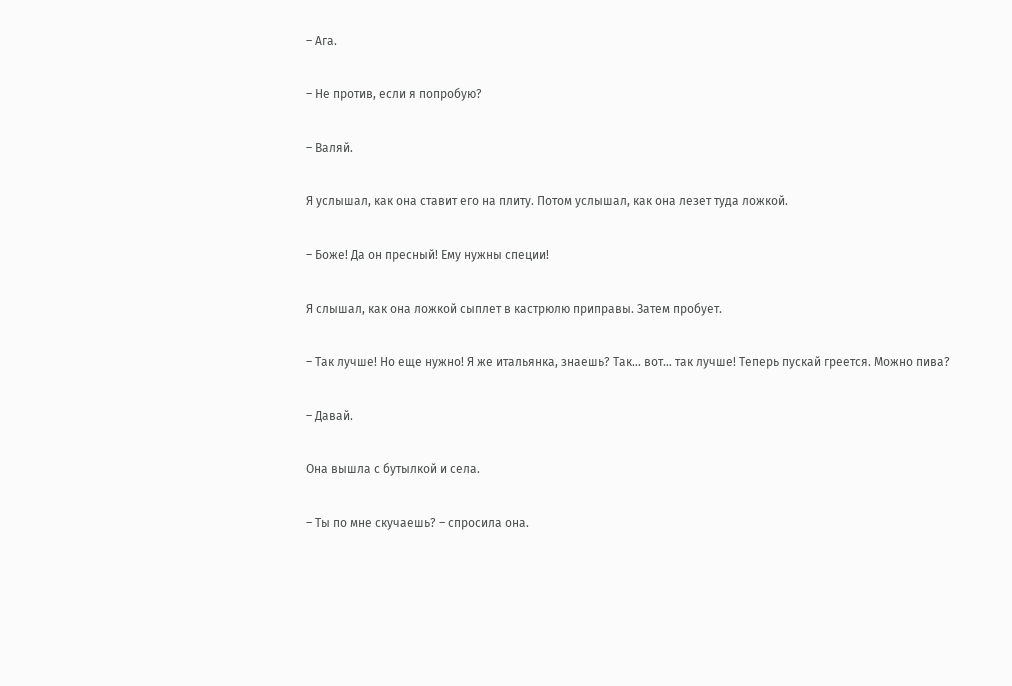– Ага.

– Не против, если я попробую?

– Валяй.

Я услышал, как она ставит его на плиту. Потом услышал, как она лезет туда ложкой.

– Боже! Да он пресный! Ему нужны специи!

Я слышал, как она ложкой сыплет в кастрюлю приправы. Затем пробует.

– Так лучше! Но еще нужно! Я же итальянка, знаешь? Так… вот… так лучше! Теперь пускай греется. Можно пива?

– Давай.

Она вышла с бутылкой и села.

– Ты по мне скучаешь? – спросила она.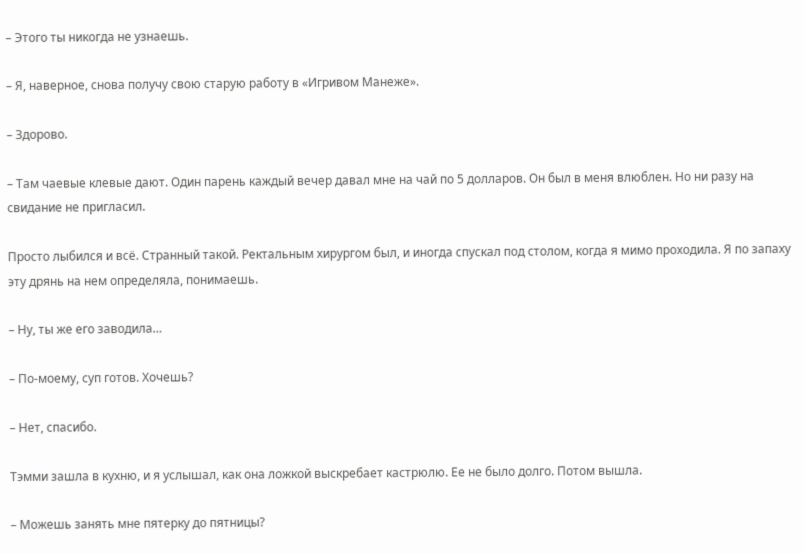– Этого ты никогда не узнаешь.

– Я, наверное, снова получу свою старую работу в «Игривом Манеже».

– Здорово.

– Там чаевые клевые дают. Один парень каждый вечер давал мне на чай по 5 долларов. Он был в меня влюблен. Но ни разу на свидание не пригласил.

Просто лыбился и всё. Странный такой. Ректальным хирургом был, и иногда спускал под столом, когда я мимо проходила. Я по запаху эту дрянь на нем определяла, понимаешь.

– Ну, ты же его заводила…

– По-моему, суп готов. Хочешь?

– Нет, спасибо.

Тэмми зашла в кухню, и я услышал, как она ложкой выскребает кастрюлю. Ее не было долго. Потом вышла.

– Можешь занять мне пятерку до пятницы?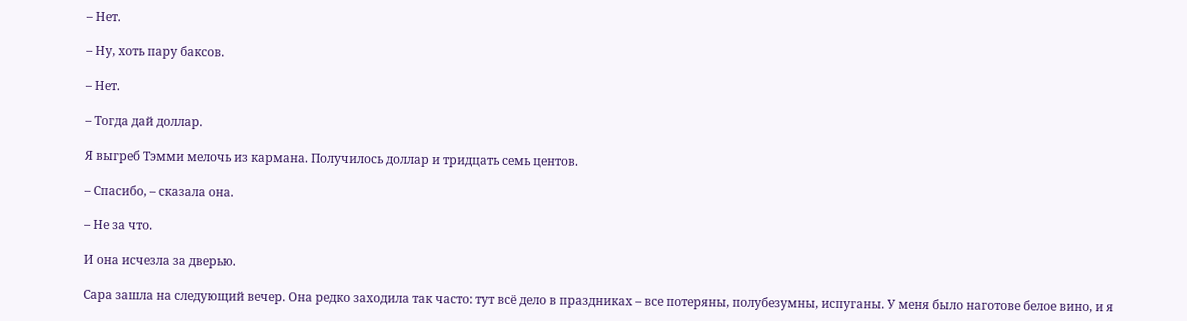– Нет.

– Ну, хоть пару баксов.

– Нет.

– Тогда дай доллар.

Я выгреб Тэмми мелочь из кармана. Получилось доллар и тридцать семь центов.

– Спасибо, – сказала она.

– Не за что.

И она исчезла за дверью.

Сара зашла на следующий вечер. Она редко заходила так часто: тут всё дело в праздниках – все потеряны, полубезумны, испуганы. У меня было наготове белое вино, и я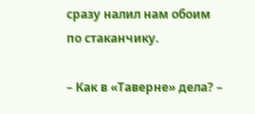сразу налил нам обоим по стаканчику.

– Как в «Таверне» дела? –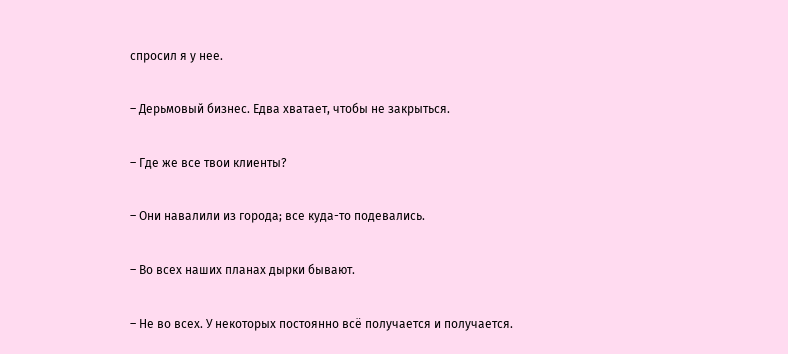спросил я у нее.

– Дерьмовый бизнес. Едва хватает, чтобы не закрыться.

– Где же все твои клиенты?

– Они навалили из города; все куда-то подевались.

– Во всех наших планах дырки бывают.

– Не во всех. У некоторых постоянно всё получается и получается.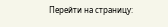Перейти на страницу: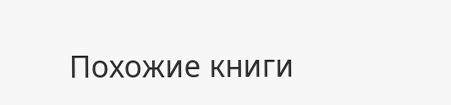Похожие книги